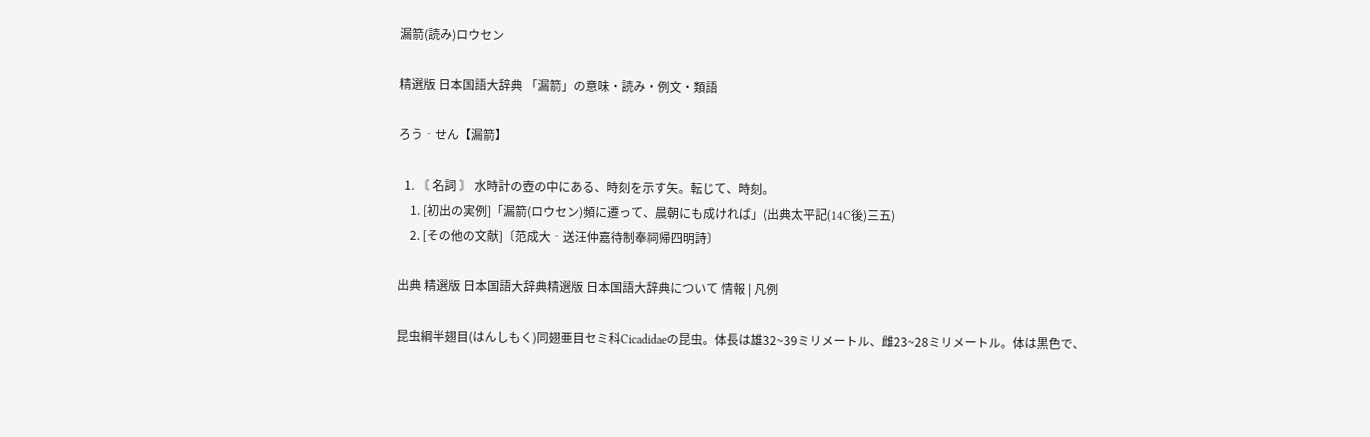漏箭(読み)ロウセン

精選版 日本国語大辞典 「漏箭」の意味・読み・例文・類語

ろう‐せん【漏箭】

  1. 〘 名詞 〙 水時計の壺の中にある、時刻を示す矢。転じて、時刻。
    1. [初出の実例]「漏箭(ロウセン)頻に遷って、晨朝にも成ければ」(出典太平記(14C後)三五)
    2. [その他の文献]〔范成大‐送汪仲嘉待制奉祠帰四明詩〕

出典 精選版 日本国語大辞典精選版 日本国語大辞典について 情報 | 凡例

昆虫綱半翅目(はんしもく)同翅亜目セミ科Cicadidaeの昆虫。体長は雄32~39ミリメートル、雌23~28ミリメートル。体は黒色で、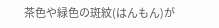茶色や緑色の斑紋(はんもん)が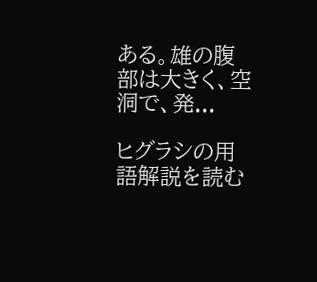ある。雄の腹部は大きく、空洞で、発...

ヒグラシの用語解説を読む